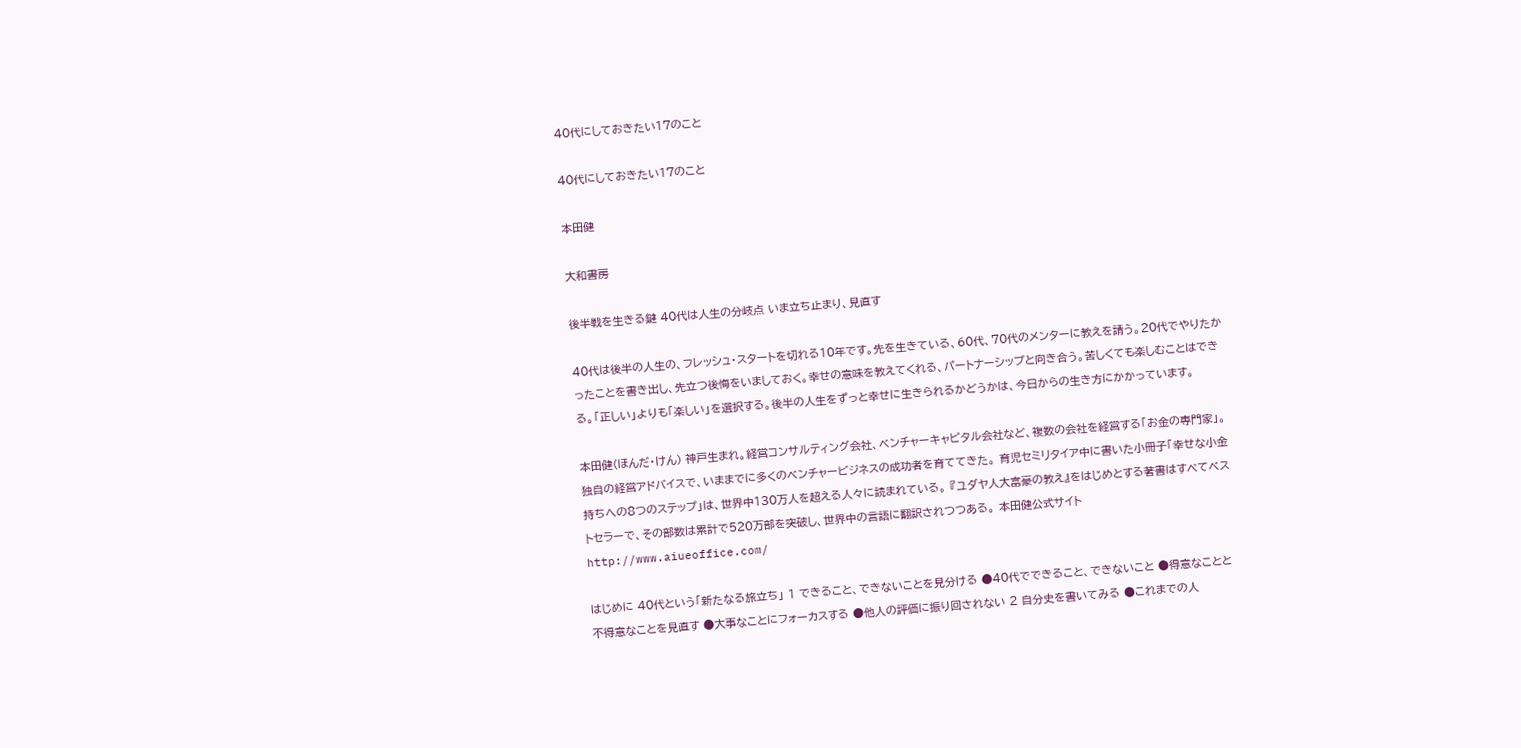40代にしておきたい17のこと

40代にしておきたい17のこと

本田健

大和書房

後半戦を生きる鍵 40代は人生の分岐点 いま立ち止まり、見直す

40代は後半の人生の、フレッシュ・スタートを切れる10年です。先を生きている、60代、70代のメンターに教えを請う。20代でやりたかったことを書き出し、先立つ後悔をいましておく。幸せの意味を教えてくれる、パートナーシップと向き合う。苦しくても楽しむことはできる。「正しい」よりも「楽しい」を選択する。後半の人生をずっと幸せに生きられるかどうかは、今日からの生き方にかかっています。

本田健(ほんだ・けん) 神戸生まれ。経営コンサルティング会社、ベンチャーキャピタル会社など、複数の会社を経営する「お金の専門家」。 独自の経営アドバイスで、いままでに多くのベンチャービジネスの成功者を育ててきた。 育児セミリタイア中に書いた小冊子「幸せな小金持ちへの8つのステップ」は、世界中130万人を超える人々に読まれている。 『ユダヤ人大富豪の教え』をはじめとする著書はすべてベストセラーで、その部数は累計で520万部を突破し、世界中の言語に翻訳されつつある。 本田健公式サイト http://www.aiueoffice.com/

はじめに 40代という「新たなる旅立ち」 1 できること、できないことを見分ける ●40代でできること、できないこと ●得意なことと不得意なことを見直す ●大事なことにフォーカスする ●他人の評価に振り回されない 2 自分史を書いてみる ●これまでの人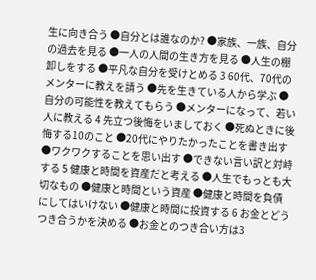生に向き合う ●自分とは誰なのか? ●家族、一族、自分の過去を見る ●一人の人間の生き方を見る ●人生の棚卸しをする ●平凡な自分を受けとめる 3 60代、70代のメンターに教えを請う ●先を生きている人から学ぶ ●自分の可能性を教えてもらう ●メンターになって、若い人に教える 4 先立つ後悔をいましておく ●死ぬときに後悔する10のこと ●20代にやりたかったことを書き出す ●ワクワクすることを思い出す ●できない言い訳と対峙する 5 健康と時間を資産だと考える ●人生でもっとも大切なもの ●健康と時間という資産 ●健康と時間を負債にしてはいけない ●健康と時間に投資する 6 お金とどうつき合うかを決める ●お金とのつき合い方は3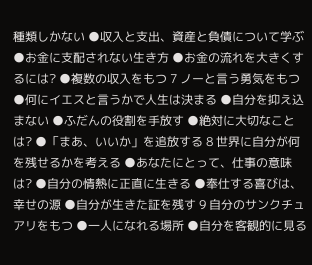種類しかない ●収入と支出、資産と負債について学ぶ ●お金に支配されない生き方 ●お金の流れを大きくするには? ●複数の収入をもつ 7 ノーと言う勇気をもつ ●何にイエスと言うかで人生は決まる ●自分を抑え込まない ●ふだんの役割を手放す ●絶対に大切なことは? ●「まあ、いいか」を追放する 8 世界に自分が何を残せるかを考える ●あなたにとって、仕事の意味は? ●自分の情熱に正直に生きる ●奉仕する喜びは、幸せの源 ●自分が生きた証を残す 9 自分のサンクチュアリをもつ ●一人になれる場所 ●自分を客観的に見る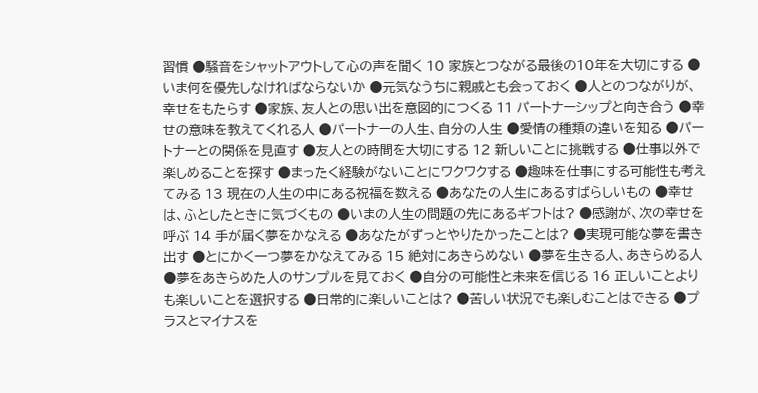習慣 ●騒音をシャットアウトして心の声を聞く 10 家族とつながる最後の10年を大切にする ●いま何を優先しなければならないか ●元気なうちに親戚とも会っておく ●人とのつながりが、幸せをもたらす ●家族、友人との思い出を意図的につくる 11 パートナーシップと向き合う ●幸せの意味を教えてくれる人 ●パートナーの人生、自分の人生 ●愛情の種類の違いを知る ●パートナーとの関係を見直す ●友人との時間を大切にする 12 新しいことに挑戦する ●仕事以外で楽しめることを探す ●まったく経験がないことにワクワクする ●趣味を仕事にする可能性も考えてみる 13 現在の人生の中にある祝福を数える ●あなたの人生にあるすばらしいもの ●幸せは、ふとしたときに気づくもの ●いまの人生の問題の先にあるギフトは? ●感謝が、次の幸せを呼ぶ 14 手が届く夢をかなえる ●あなたがずっとやりたかったことは? ●実現可能な夢を書き出す ●とにかく一つ夢をかなえてみる 15 絶対にあきらめない ●夢を生きる人、あきらめる人 ●夢をあきらめた人のサンプルを見ておく ●自分の可能性と未来を信じる 16 正しいことよりも楽しいことを選択する ●日常的に楽しいことは? ●苦しい状況でも楽しむことはできる ●プラスとマイナスを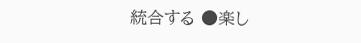統合する ●楽し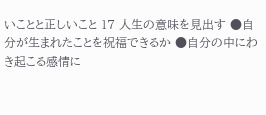いことと正しいこと 17 人生の意味を見出す ●自分が生まれたことを祝福できるか ●自分の中にわき起こる感情に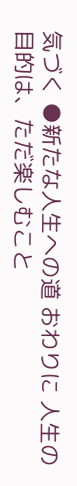気づく ●新たな人生への道 おわりに 人生の目的は、ただ楽しむこと